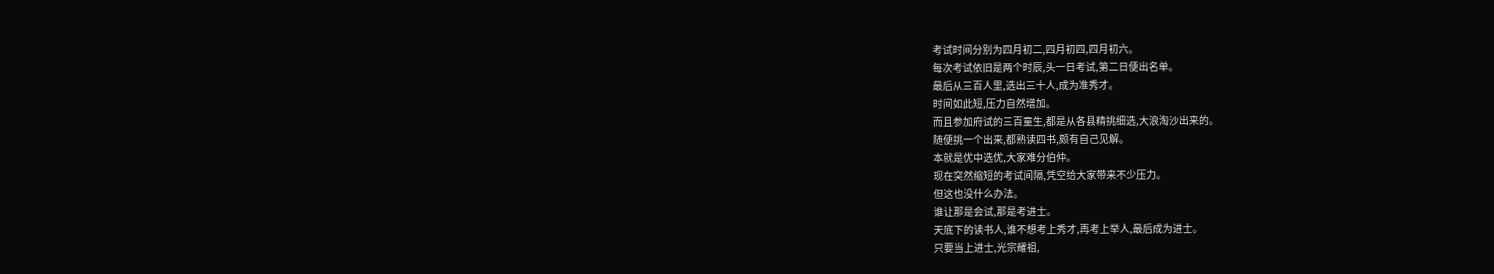考试时间分别为四月初二,四月初四,四月初六。
每次考试依旧是两个时辰,头一日考试,第二日便出名单。
最后从三百人里,选出三十人,成为准秀才。
时间如此短,压力自然增加。
而且参加府试的三百童生,都是从各县精挑细选,大浪淘沙出来的。
随便挑一个出来,都熟读四书,颇有自己见解。
本就是优中选优,大家难分伯仲。
现在突然缩短的考试间隔,凭空给大家带来不少压力。
但这也没什么办法。
谁让那是会试,那是考进士。
天底下的读书人,谁不想考上秀才,再考上举人,最后成为进士。
只要当上进士,光宗耀祖,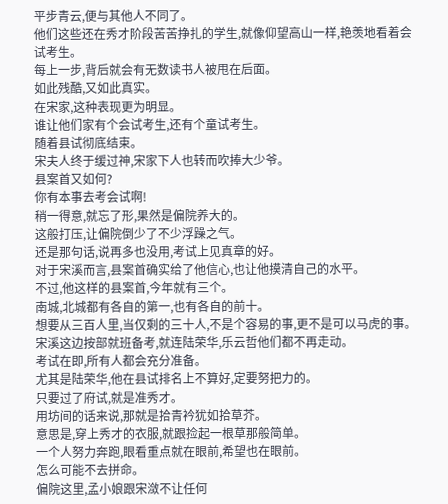平步青云,便与其他人不同了。
他们这些还在秀才阶段苦苦挣扎的学生,就像仰望高山一样,艳羡地看着会试考生。
每上一步,背后就会有无数读书人被甩在后面。
如此残酷,又如此真实。
在宋家,这种表现更为明显。
谁让他们家有个会试考生,还有个童试考生。
随着县试彻底结束。
宋夫人终于缓过神,宋家下人也转而吹捧大少爷。
县案首又如何?
你有本事去考会试啊!
稍一得意,就忘了形,果然是偏院养大的。
这般打压,让偏院倒少了不少浮躁之气。
还是那句话,说再多也没用,考试上见真章的好。
对于宋溪而言,县案首确实给了他信心,也让他摸清自己的水平。
不过,他这样的县案首,今年就有三个。
南城,北城都有各自的第一,也有各自的前十。
想要从三百人里,当仅剩的三十人,不是个容易的事,更不是可以马虎的事。
宋溪这边按部就班备考,就连陆荣华,乐云哲他们都不再走动。
考试在即,所有人都会充分准备。
尤其是陆荣华,他在县试排名上不算好,定要努把力的。
只要过了府试,就是准秀才。
用坊间的话来说,那就是拾青衿犹如拾草芥。
意思是,穿上秀才的衣服,就跟捡起一根草那般简单。
一个人努力奔跑,眼看重点就在眼前,希望也在眼前。
怎么可能不去拼命。
偏院这里,孟小娘跟宋潋不让任何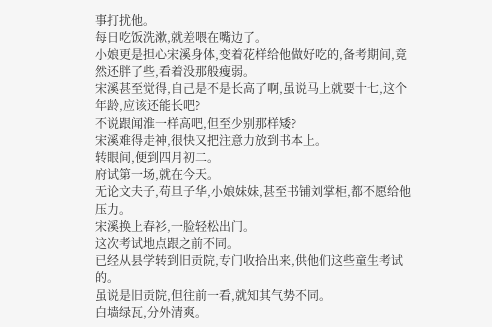事打扰他。
每日吃饭洗漱,就差喂在嘴边了。
小娘更是担心宋溪身体,变着花样给他做好吃的,备考期间,竟然还胖了些,看着没那般瘦弱。
宋溪甚至觉得,自己是不是长高了啊,虽说马上就要十七,这个年龄,应该还能长吧?
不说跟闻淮一样高吧,但至少别那样矮?
宋溪难得走神,很快又把注意力放到书本上。
转眼间,便到四月初二。
府试第一场,就在今天。
无论文夫子,苟旦子华,小娘妹妹,甚至书铺刘掌柜,都不愿给他压力。
宋溪换上春衫,一脸轻松出门。
这次考试地点跟之前不同。
已经从县学转到旧贡院,专门收拾出来,供他们这些童生考试的。
虽说是旧贡院,但往前一看,就知其气势不同。
白墙绿瓦,分外清爽。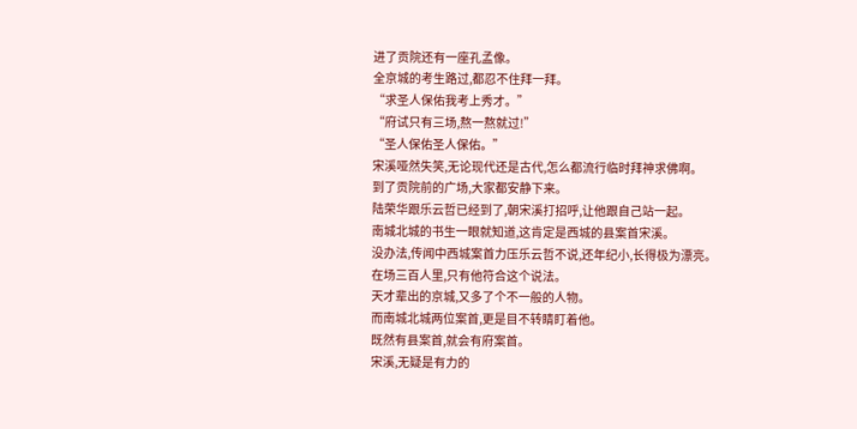进了贡院还有一座孔孟像。
全京城的考生路过,都忍不住拜一拜。
“求圣人保佑我考上秀才。”
“府试只有三场,熬一熬就过!”
“圣人保佑圣人保佑。”
宋溪哑然失笑,无论现代还是古代,怎么都流行临时拜神求佛啊。
到了贡院前的广场,大家都安静下来。
陆荣华跟乐云哲已经到了,朝宋溪打招呼,让他跟自己站一起。
南城北城的书生一眼就知道,这肯定是西城的县案首宋溪。
没办法,传闻中西城案首力压乐云哲不说,还年纪小,长得极为漂亮。
在场三百人里,只有他符合这个说法。
天才辈出的京城,又多了个不一般的人物。
而南城北城两位案首,更是目不转睛盯着他。
既然有县案首,就会有府案首。
宋溪,无疑是有力的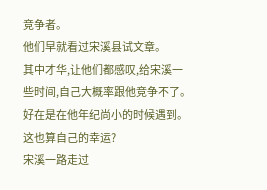竞争者。
他们早就看过宋溪县试文章。
其中才华,让他们都感叹,给宋溪一些时间,自己大概率跟他竞争不了。
好在是在他年纪尚小的时候遇到。
这也算自己的幸运?
宋溪一路走过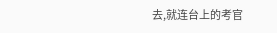去,就连台上的考官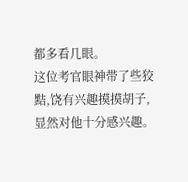都多看几眼。
这位考官眼神带了些狡黠,饶有兴趣摸摸胡子,显然对他十分感兴趣。